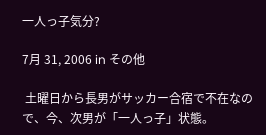一人っ子気分?

7月 31, 2006 in その他

 土曜日から長男がサッカー合宿で不在なので、今、次男が「一人っ子」状態。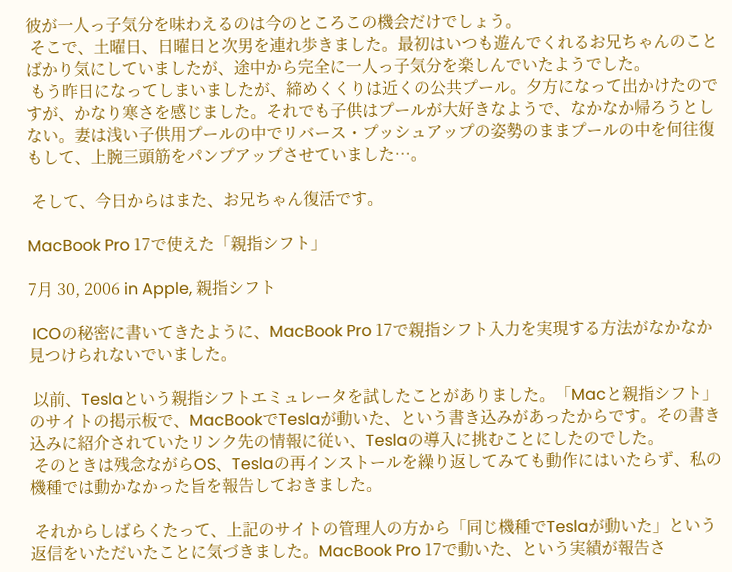彼が一人っ子気分を味わえるのは今のところこの機会だけでしょう。
 そこで、土曜日、日曜日と次男を連れ歩きました。最初はいつも遊んでくれるお兄ちゃんのことばかり気にしていましたが、途中から完全に一人っ子気分を楽しんでいたようでした。
 もう昨日になってしまいましたが、締めくくりは近くの公共プール。夕方になって出かけたのですが、かなり寒さを感じました。それでも子供はプールが大好きなようで、なかなか帰ろうとしない。妻は浅い子供用プールの中でリバース・プッシュアップの姿勢のままプールの中を何往復もして、上腕三頭筋をパンプアップさせていました…。

 そして、今日からはまた、お兄ちゃん復活です。

MacBook Pro 17で使えた「親指シフト」

7月 30, 2006 in Apple, 親指シフト

 ICOの秘密に書いてきたように、MacBook Pro 17で親指シフト入力を実現する方法がなかなか見つけられないでいました。

 以前、Teslaという親指シフトエミュレータを試したことがありました。「Macと親指シフト」のサイトの掲示板で、MacBookでTeslaが動いた、という書き込みがあったからです。その書き込みに紹介されていたリンク先の情報に従い、Teslaの導入に挑むことにしたのでした。
 そのときは残念ながらOS、Teslaの再インストールを繰り返してみても動作にはいたらず、私の機種では動かなかった旨を報告しておきました。

 それからしばらくたって、上記のサイトの管理人の方から「同じ機種でTeslaが動いた」という返信をいただいたことに気づきました。MacBook Pro 17で動いた、という実績が報告さ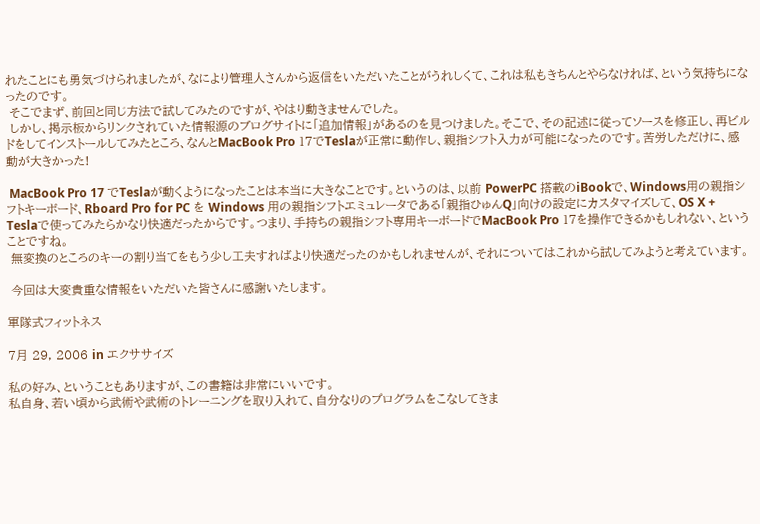れたことにも勇気づけられましたが、なにより管理人さんから返信をいただいたことがうれしくて、これは私もきちんとやらなければ、という気持ちになったのです。
 そこでまず、前回と同じ方法で試してみたのですが、やはり動きませんでした。
 しかし、掲示板からリンクされていた情報源のブログサイトに「追加情報」があるのを見つけました。そこで、その記述に従ってソースを修正し、再ビルドをしてインストールしてみたところ、なんとMacBook Pro 17でTeslaが正常に動作し、親指シフト入力が可能になったのです。苦労しただけに、感動が大きかった!

 MacBook Pro 17 でTeslaが動くようになったことは本当に大きなことです。というのは、以前 PowerPC 搭載のiBookで、Windows用の親指シフトキーボード、Rboard Pro for PC を Windows 用の親指シフトエミュレータである「親指ひゅんQ」向けの設定にカスタマイズして、OS X + Teslaで使ってみたらかなり快適だったからです。つまり、手持ちの親指シフト専用キーボードでMacBook Pro 17を操作できるかもしれない、ということですね。
 無変換のところのキーの割り当てをもう少し工夫すればより快適だったのかもしれませんが、それについてはこれから試してみようと考えています。

 今回は大変貴重な情報をいただいた皆さんに感謝いたします。

軍隊式フィットネス

7月 29, 2006 in エクササイズ

私の好み、ということもありますが、この書籍は非常にいいです。
私自身、若い頃から武術や武術のトレーニングを取り入れて、自分なりのプログラムをこなしてきま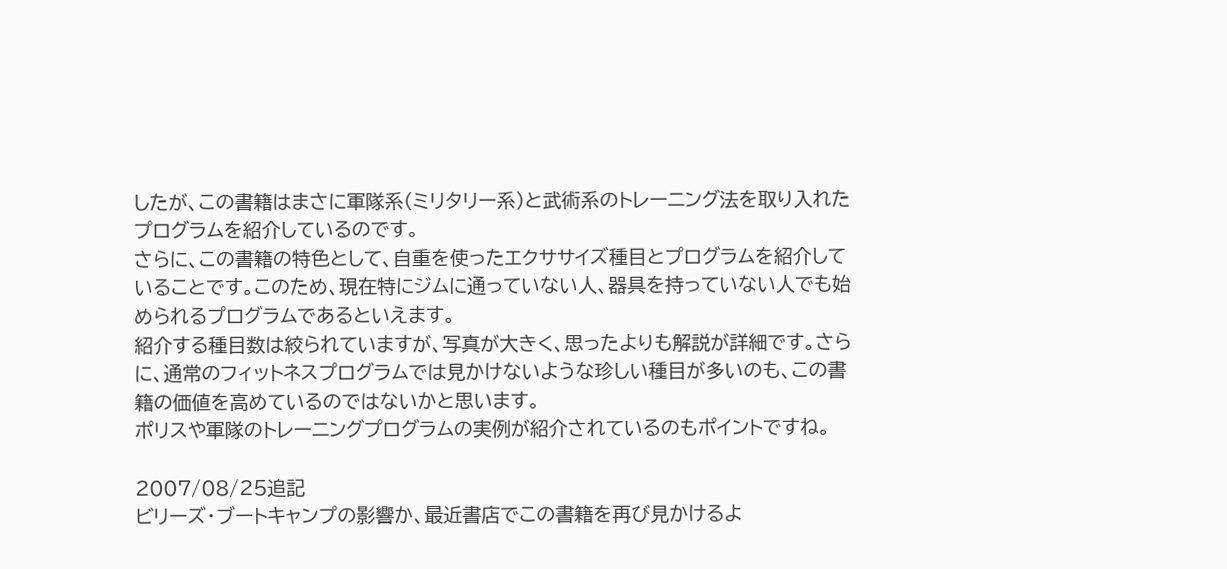したが、この書籍はまさに軍隊系(ミリタリー系)と武術系のトレーニング法を取り入れたプログラムを紹介しているのです。
さらに、この書籍の特色として、自重を使ったエクササイズ種目とプログラムを紹介していることです。このため、現在特にジムに通っていない人、器具を持っていない人でも始められるプログラムであるといえます。
紹介する種目数は絞られていますが、写真が大きく、思ったよりも解説が詳細です。さらに、通常のフィットネスプログラムでは見かけないような珍しい種目が多いのも、この書籍の価値を高めているのではないかと思います。
ポリスや軍隊のトレーニングプログラムの実例が紹介されているのもポイントですね。

2007/08/25追記
ビリーズ・ブートキャンプの影響か、最近書店でこの書籍を再び見かけるよ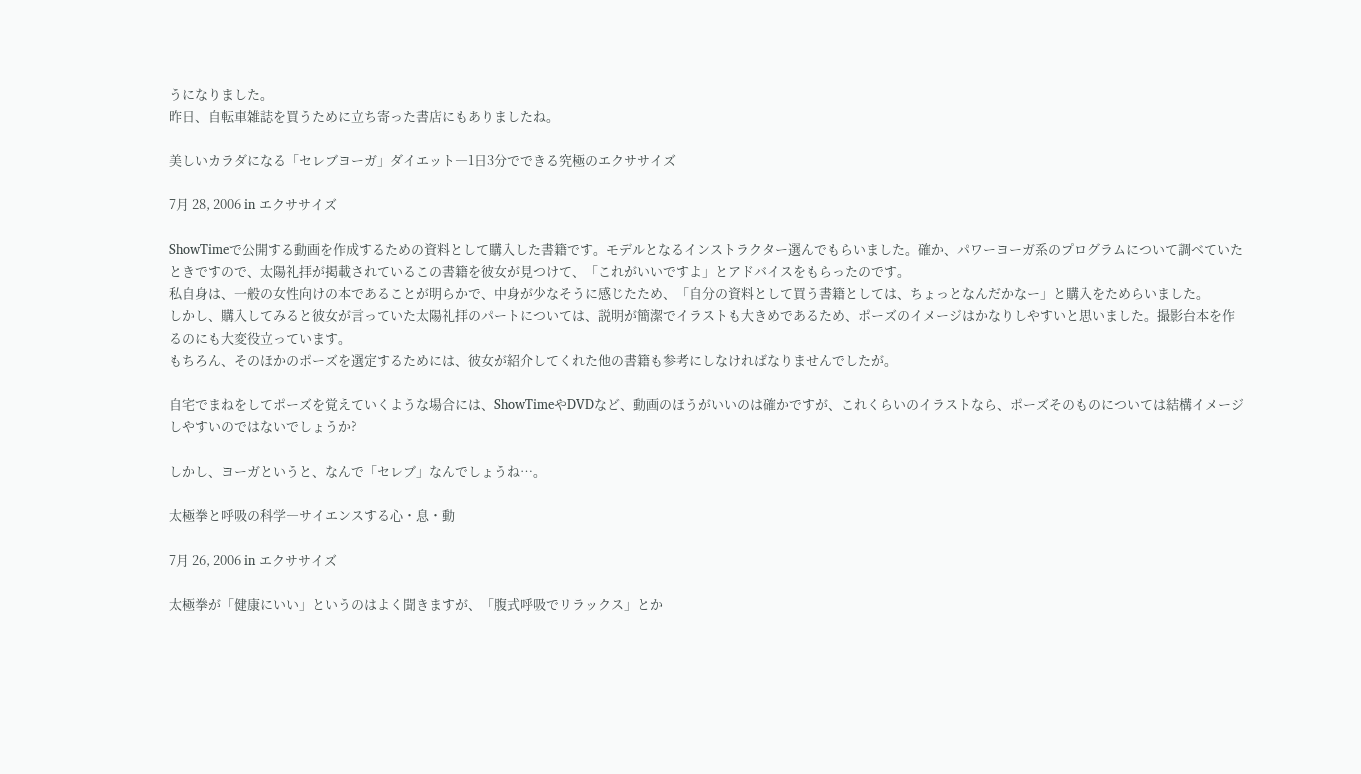うになりました。
昨日、自転車雑誌を買うために立ち寄った書店にもありましたね。

美しいカラダになる「セレブヨーガ」ダイエット―1日3分でできる究極のエクササイズ

7月 28, 2006 in エクササイズ

ShowTimeで公開する動画を作成するための資料として購入した書籍です。モデルとなるインストラクター選んでもらいました。確か、パワーヨーガ系のプログラムについて調べていたときですので、太陽礼拝が掲載されているこの書籍を彼女が見つけて、「これがいいですよ」とアドバイスをもらったのです。
私自身は、一般の女性向けの本であることが明らかで、中身が少なそうに感じたため、「自分の資料として買う書籍としては、ちょっとなんだかなー」と購入をためらいました。
しかし、購入してみると彼女が言っていた太陽礼拝のパートについては、説明が簡潔でイラストも大きめであるため、ポーズのイメージはかなりしやすいと思いました。撮影台本を作るのにも大変役立っています。
もちろん、そのほかのポーズを選定するためには、彼女が紹介してくれた他の書籍も参考にしなければなりませんでしたが。

自宅でまねをしてポーズを覚えていくような場合には、ShowTimeやDVDなど、動画のほうがいいのは確かですが、これくらいのイラストなら、ポーズそのものについては結構イメージしやすいのではないでしょうか?

しかし、ヨーガというと、なんで「セレブ」なんでしょうね…。

太極拳と呼吸の科学―サイエンスする心・息・動

7月 26, 2006 in エクササイズ

太極拳が「健康にいい」というのはよく聞きますが、「腹式呼吸でリラックス」とか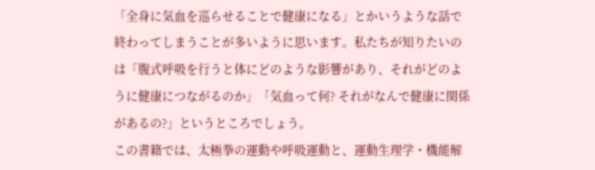「全身に気血を巡らせることで健康になる」とかいうような話で終わってしまうことが多いように思います。私たちが知りたいのは「腹式呼吸を行うと体にどのような影響があり、それがどのように健康につながるのか」「気血って何? それがなんで健康に関係があるの?」というところでしょう。
この書籍では、太極拳の運動や呼吸運動と、運動生理学・機能解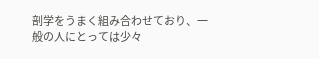剖学をうまく組み合わせており、一般の人にとっては少々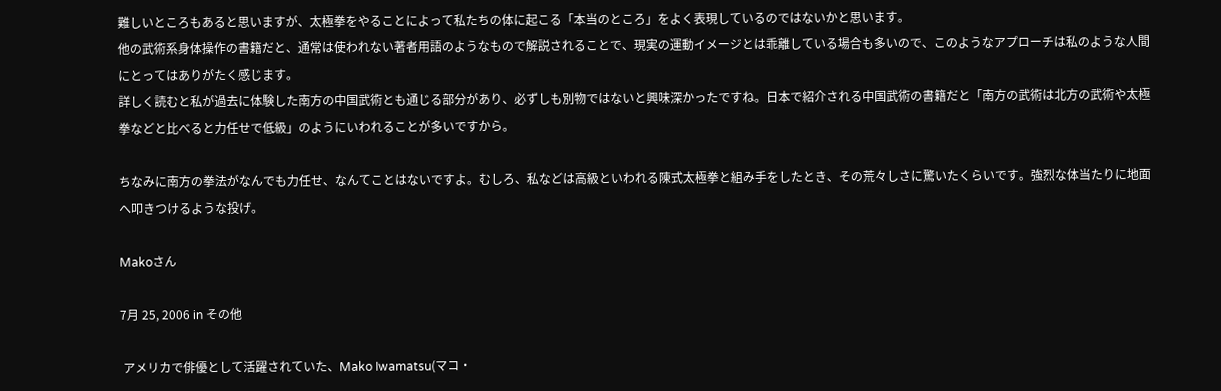難しいところもあると思いますが、太極拳をやることによって私たちの体に起こる「本当のところ」をよく表現しているのではないかと思います。
他の武術系身体操作の書籍だと、通常は使われない著者用語のようなもので解説されることで、現実の運動イメージとは乖離している場合も多いので、このようなアプローチは私のような人間にとってはありがたく感じます。
詳しく読むと私が過去に体験した南方の中国武術とも通じる部分があり、必ずしも別物ではないと興味深かったですね。日本で紹介される中国武術の書籍だと「南方の武術は北方の武術や太極拳などと比べると力任せで低級」のようにいわれることが多いですから。

ちなみに南方の拳法がなんでも力任せ、なんてことはないですよ。むしろ、私などは高級といわれる陳式太極拳と組み手をしたとき、その荒々しさに驚いたくらいです。強烈な体当たりに地面へ叩きつけるような投げ。

Makoさん

7月 25, 2006 in その他

 アメリカで俳優として活躍されていた、Mako Iwamatsu(マコ・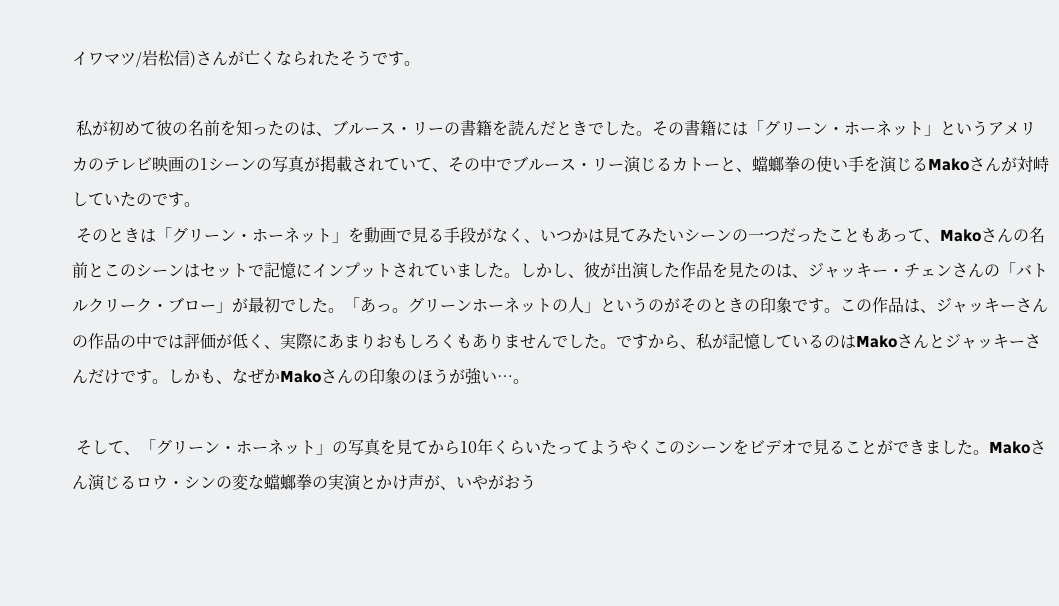イワマツ/岩松信)さんが亡くなられたそうです。

 私が初めて彼の名前を知ったのは、ブルース・リーの書籍を読んだときでした。その書籍には「グリーン・ホーネット」というアメリカのテレビ映画の1シーンの写真が掲載されていて、その中でブルース・リー演じるカトーと、蟷螂拳の使い手を演じるMakoさんが対峙していたのです。
 そのときは「グリーン・ホーネット」を動画で見る手段がなく、いつかは見てみたいシーンの一つだったこともあって、Makoさんの名前とこのシーンはセットで記憶にインプットされていました。しかし、彼が出演した作品を見たのは、ジャッキー・チェンさんの「バトルクリーク・ブロー」が最初でした。「あっ。グリーンホーネットの人」というのがそのときの印象です。この作品は、ジャッキーさんの作品の中では評価が低く、実際にあまりおもしろくもありませんでした。ですから、私が記憶しているのはMakoさんとジャッキーさんだけです。しかも、なぜかMakoさんの印象のほうが強い…。

 そして、「グリーン・ホーネット」の写真を見てから10年くらいたってようやくこのシーンをビデオで見ることができました。Makoさん演じるロウ・シンの変な蟷螂拳の実演とかけ声が、いやがおう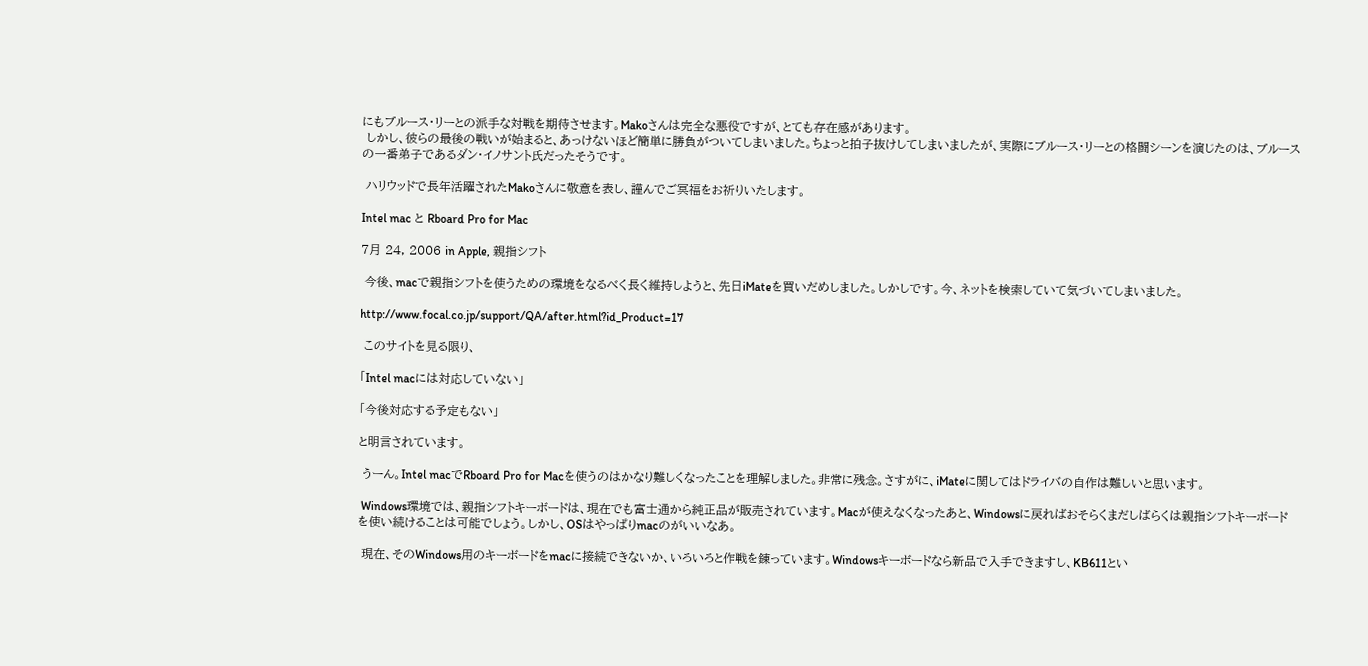にもブルース・リーとの派手な対戦を期待させます。Makoさんは完全な悪役ですが、とても存在感があります。
 しかし、彼らの最後の戦いが始まると、あっけないほど簡単に勝負がついてしまいました。ちょっと拍子抜けしてしまいましたが、実際にブルース・リーとの格闘シーンを演じたのは、ブルースの一番弟子であるダン・イノサント氏だったそうです。

 ハリウッドで長年活躍されたMakoさんに敬意を表し、謹んでご冥福をお祈りいたします。

Intel mac と Rboard Pro for Mac

7月 24, 2006 in Apple, 親指シフト

 今後、macで親指シフトを使うための環境をなるべく長く維持しようと、先日iMateを買いだめしました。しかしです。今、ネットを検索していて気づいてしまいました。

http://www.focal.co.jp/support/QA/after.html?id_Product=17

 このサイトを見る限り、

「Intel macには対応していない」

「今後対応する予定もない」

と明言されています。

 うーん。Intel macでRboard Pro for Macを使うのはかなり難しくなったことを理解しました。非常に残念。さすがに、iMateに関してはドライバの自作は難しいと思います。

 Windows環境では、親指シフトキーボードは、現在でも富士通から純正品が販売されています。Macが使えなくなったあと、Windowsに戻ればおそらくまだしばらくは親指シフトキーボードを使い続けることは可能でしょう。しかし、OSはやっぱりmacのがいいなあ。

 現在、そのWindows用のキーボードをmacに接続できないか、いろいろと作戦を錬っています。Windowsキーボードなら新品で入手できますし、KB611とい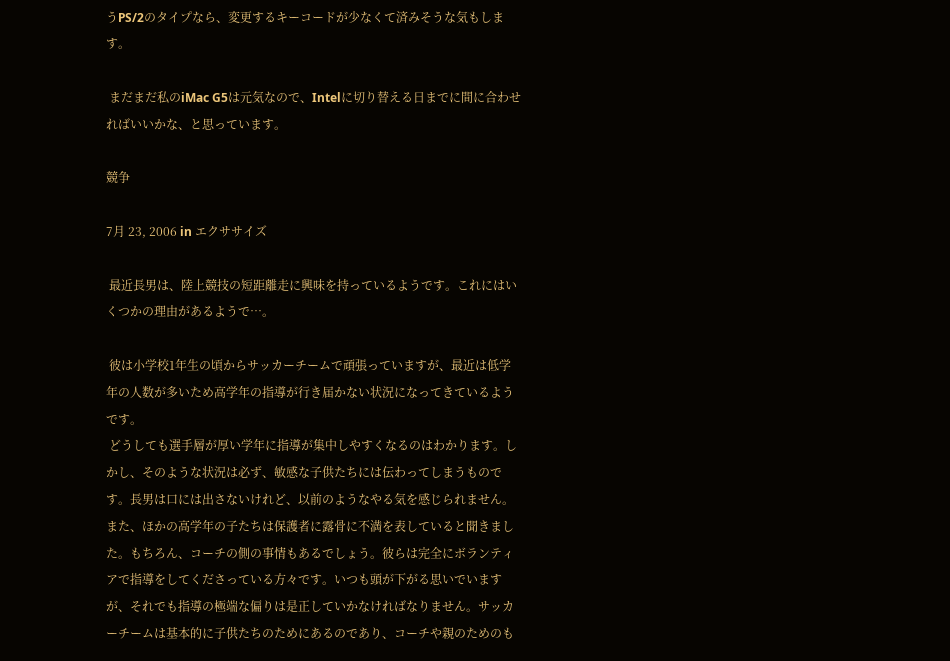うPS/2のタイプなら、変更するキーコードが少なくて済みそうな気もします。

 まだまだ私のiMac G5は元気なので、Intelに切り替える日までに間に合わせればいいかな、と思っています。

競争

7月 23, 2006 in エクササイズ

 最近長男は、陸上競技の短距離走に興味を持っているようです。これにはいくつかの理由があるようで…。

 彼は小学校1年生の頃からサッカーチームで頑張っていますが、最近は低学年の人数が多いため高学年の指導が行き届かない状況になってきているようです。
 どうしても選手層が厚い学年に指導が集中しやすくなるのはわかります。しかし、そのような状況は必ず、敏感な子供たちには伝わってしまうものです。長男は口には出さないけれど、以前のようなやる気を感じられません。また、ほかの高学年の子たちは保護者に露骨に不満を表していると聞きました。もちろん、コーチの側の事情もあるでしょう。彼らは完全にボランティアで指導をしてくださっている方々です。いつも頭が下がる思いでいますが、それでも指導の極端な偏りは是正していかなければなりません。サッカーチームは基本的に子供たちのためにあるのであり、コーチや親のためのも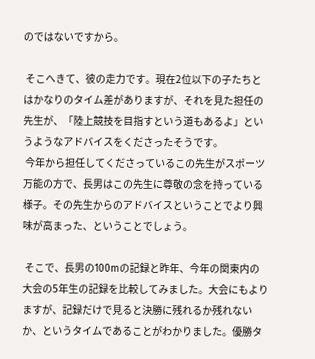のではないですから。

 そこへきて、彼の走力です。現在2位以下の子たちとはかなりのタイム差がありますが、それを見た担任の先生が、「陸上競技を目指すという道もあるよ」というようなアドバイスをくださったそうです。
 今年から担任してくださっているこの先生がスポーツ万能の方で、長男はこの先生に尊敬の念を持っている様子。その先生からのアドバイスということでより興味が高まった、ということでしょう。

 そこで、長男の100mの記録と昨年、今年の関東内の大会の5年生の記録を比較してみました。大会にもよりますが、記録だけで見ると決勝に残れるか残れないか、というタイムであることがわかりました。優勝タ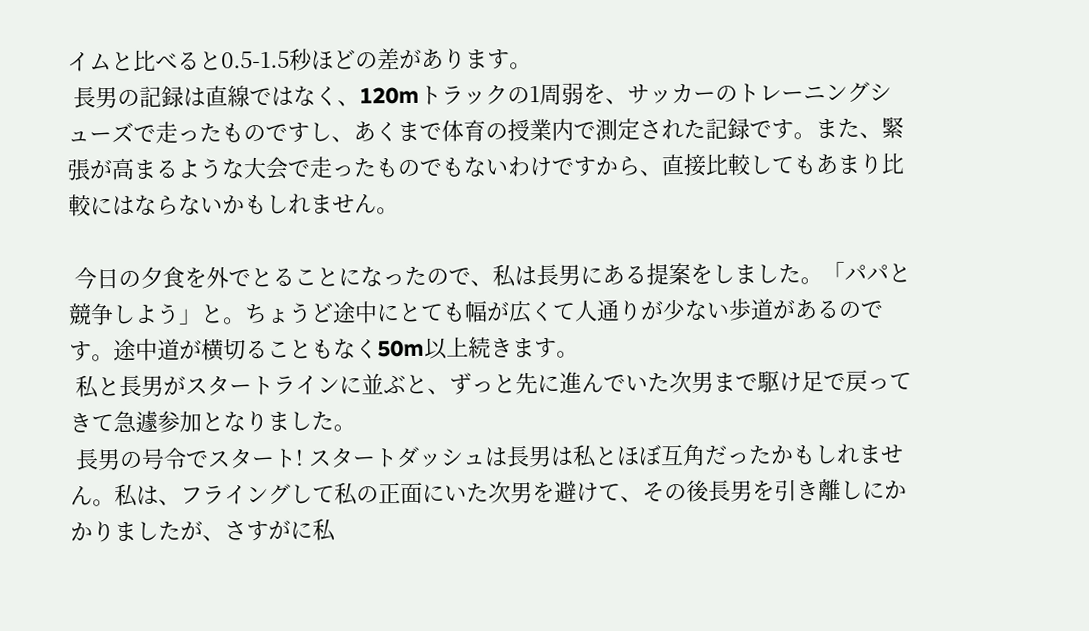イムと比べると0.5-1.5秒ほどの差があります。
 長男の記録は直線ではなく、120mトラックの1周弱を、サッカーのトレーニングシューズで走ったものですし、あくまで体育の授業内で測定された記録です。また、緊張が高まるような大会で走ったものでもないわけですから、直接比較してもあまり比較にはならないかもしれません。

 今日の夕食を外でとることになったので、私は長男にある提案をしました。「パパと競争しよう」と。ちょうど途中にとても幅が広くて人通りが少ない歩道があるのです。途中道が横切ることもなく50m以上続きます。
 私と長男がスタートラインに並ぶと、ずっと先に進んでいた次男まで駆け足で戻ってきて急遽参加となりました。
 長男の号令でスタート! スタートダッシュは長男は私とほぼ互角だったかもしれません。私は、フライングして私の正面にいた次男を避けて、その後長男を引き離しにかかりましたが、さすがに私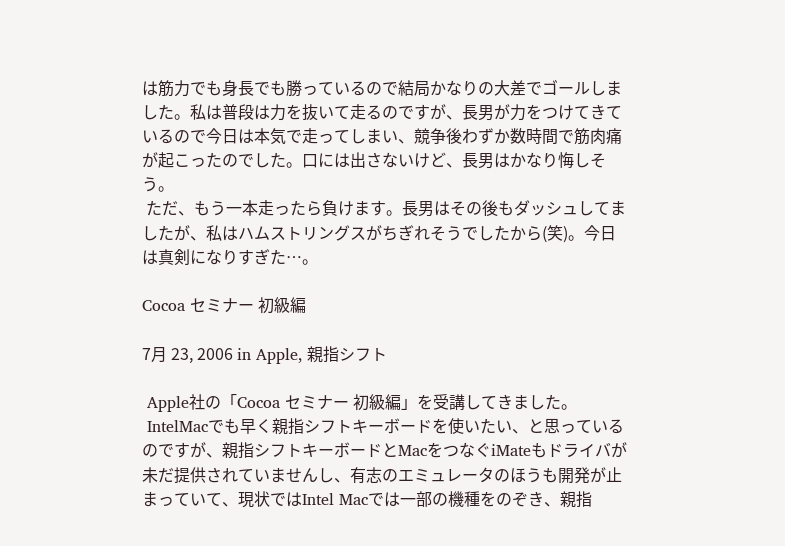は筋力でも身長でも勝っているので結局かなりの大差でゴールしました。私は普段は力を抜いて走るのですが、長男が力をつけてきているので今日は本気で走ってしまい、競争後わずか数時間で筋肉痛が起こったのでした。口には出さないけど、長男はかなり悔しそう。
 ただ、もう一本走ったら負けます。長男はその後もダッシュしてましたが、私はハムストリングスがちぎれそうでしたから(笑)。今日は真剣になりすぎた…。

Cocoa セミナー 初級編

7月 23, 2006 in Apple, 親指シフト

 Apple社の「Cocoa セミナー 初級編」を受講してきました。
 IntelMacでも早く親指シフトキーボードを使いたい、と思っているのですが、親指シフトキーボードとMacをつなぐiMateもドライバが未だ提供されていませんし、有志のエミュレータのほうも開発が止まっていて、現状ではIntel Macでは一部の機種をのぞき、親指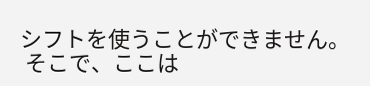シフトを使うことができません。
 そこで、ここは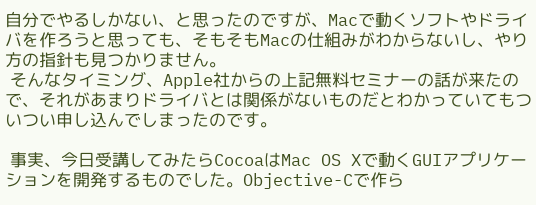自分でやるしかない、と思ったのですが、Macで動くソフトやドライバを作ろうと思っても、そもそもMacの仕組みがわからないし、やり方の指針も見つかりません。
 そんなタイミング、Apple社からの上記無料セミナーの話が来たので、それがあまりドライバとは関係がないものだとわかっていてもついつい申し込んでしまったのです。

 事実、今日受講してみたらCocoaはMac OS Xで動くGUIアプリケーションを開発するものでした。Objective-Cで作ら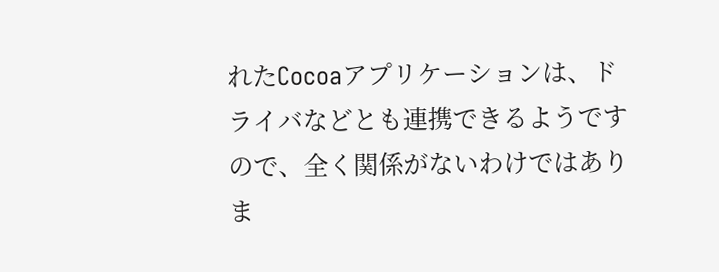れたCocoaアプリケーションは、ドライバなどとも連携できるようですので、全く関係がないわけではありま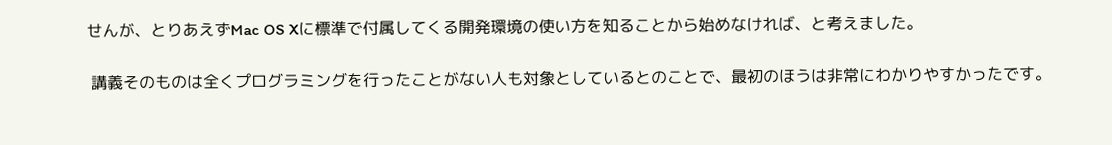せんが、とりあえずMac OS Xに標準で付属してくる開発環境の使い方を知ることから始めなければ、と考えました。

 講義そのものは全くプログラミングを行ったことがない人も対象としているとのことで、最初のほうは非常にわかりやすかったです。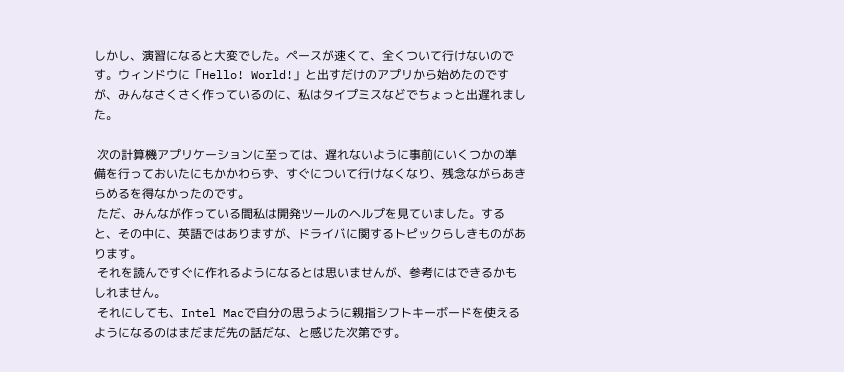しかし、演習になると大変でした。ペースが速くて、全くついて行けないのです。ウィンドウに「Hello! World!」と出すだけのアプリから始めたのですが、みんなさくさく作っているのに、私はタイプミスなどでちょっと出遅れました。

 次の計算機アプリケーションに至っては、遅れないように事前にいくつかの準備を行っておいたにもかかわらず、すぐについて行けなくなり、残念ながらあきらめるを得なかったのです。
 ただ、みんなが作っている間私は開発ツールのヘルプを見ていました。すると、その中に、英語ではありますが、ドライバに関するトピックらしきものがあります。
 それを読んですぐに作れるようになるとは思いませんが、参考にはできるかもしれません。
 それにしても、Intel Macで自分の思うように親指シフトキーボードを使えるようになるのはまだまだ先の話だな、と感じた次第です。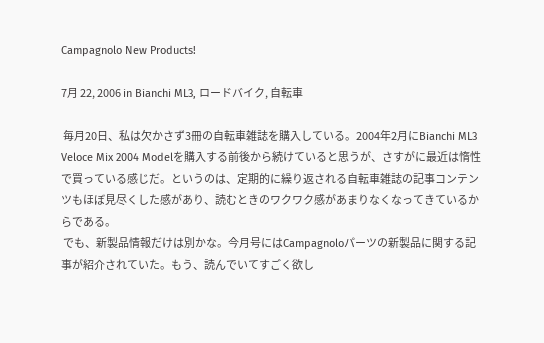Campagnolo New Products!

7月 22, 2006 in Bianchi ML3, ロードバイク, 自転車

 毎月20日、私は欠かさず3冊の自転車雑誌を購入している。2004年2月にBianchi ML3 Veloce Mix 2004 Modelを購入する前後から続けていると思うが、さすがに最近は惰性で買っている感じだ。というのは、定期的に繰り返される自転車雑誌の記事コンテンツもほぼ見尽くした感があり、読むときのワクワク感があまりなくなってきているからである。
 でも、新製品情報だけは別かな。今月号にはCampagnoloパーツの新製品に関する記事が紹介されていた。もう、読んでいてすごく欲し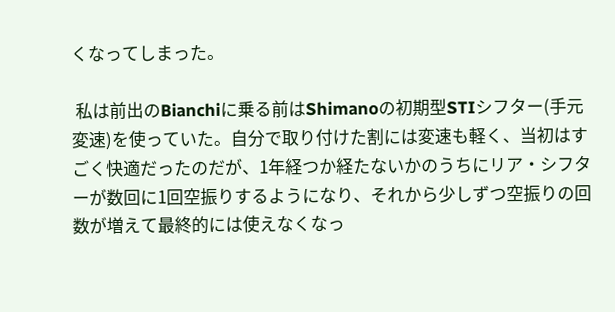くなってしまった。

 私は前出のBianchiに乗る前はShimanoの初期型STIシフター(手元変速)を使っていた。自分で取り付けた割には変速も軽く、当初はすごく快適だったのだが、1年経つか経たないかのうちにリア・シフターが数回に1回空振りするようになり、それから少しずつ空振りの回数が増えて最終的には使えなくなっ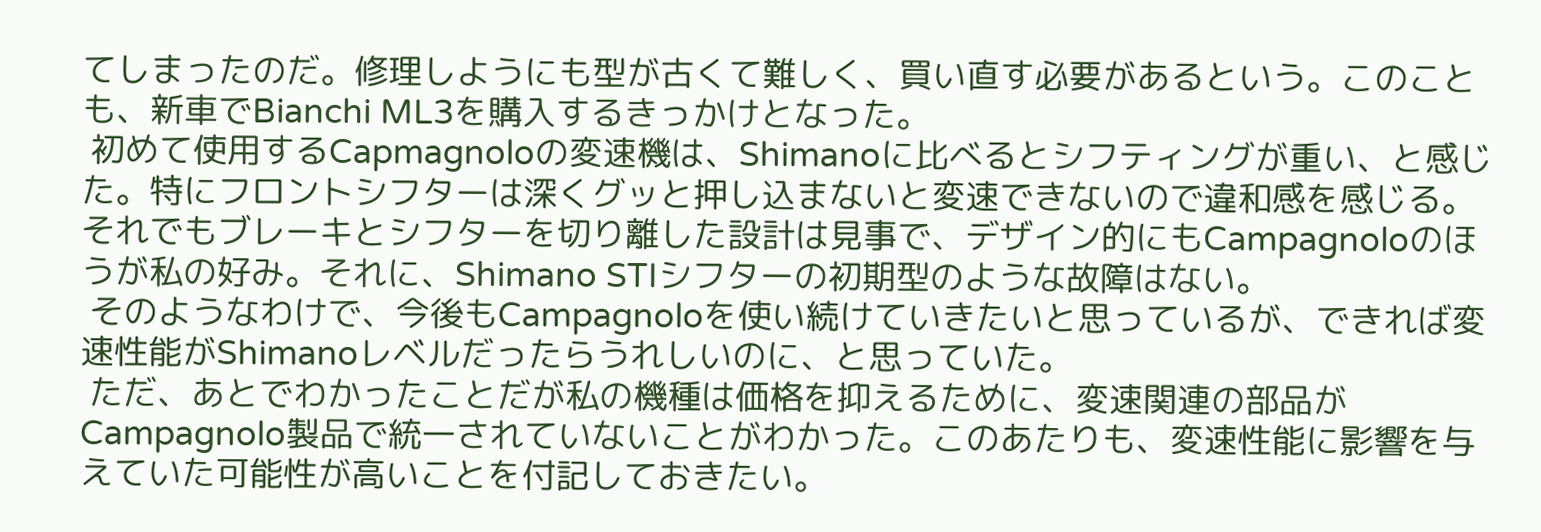てしまったのだ。修理しようにも型が古くて難しく、買い直す必要があるという。このことも、新車でBianchi ML3を購入するきっかけとなった。
 初めて使用するCapmagnoloの変速機は、Shimanoに比べるとシフティングが重い、と感じた。特にフロントシフターは深くグッと押し込まないと変速できないので違和感を感じる。それでもブレーキとシフターを切り離した設計は見事で、デザイン的にもCampagnoloのほうが私の好み。それに、Shimano STIシフターの初期型のような故障はない。
 そのようなわけで、今後もCampagnoloを使い続けていきたいと思っているが、できれば変速性能がShimanoレベルだったらうれしいのに、と思っていた。
 ただ、あとでわかったことだが私の機種は価格を抑えるために、変速関連の部品がCampagnolo製品で統一されていないことがわかった。このあたりも、変速性能に影響を与えていた可能性が高いことを付記しておきたい。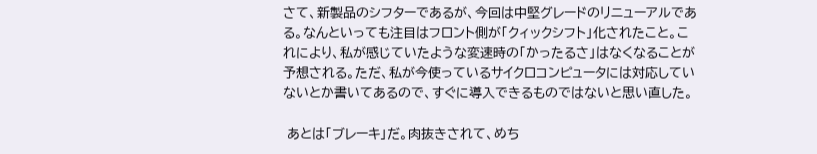さて、新製品のシフターであるが、今回は中堅グレードのリニューアルである。なんといっても注目はフロント側が「クィックシフト」化されたこと。これにより、私が感じていたような変速時の「かったるさ」はなくなることが予想される。ただ、私が今使っているサイクロコンピュータには対応していないとか書いてあるので、すぐに導入できるものではないと思い直した。

 あとは「ブレーキ」だ。肉抜きされて、めち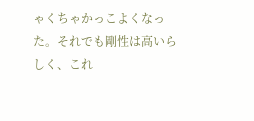ゃくちゃかっこよくなった。それでも剛性は高いらしく、これ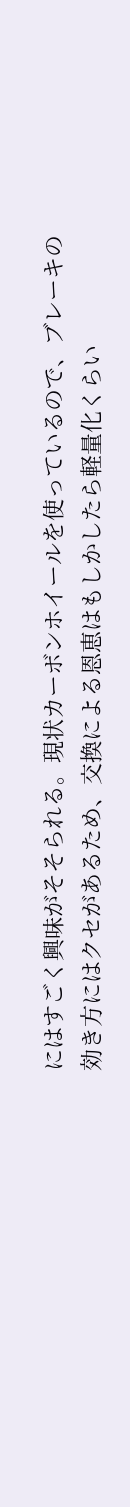にはすごく興味がそそられる。現状カーボンホイールを使っているので、ブレーキの効き方にはクセがあるため、交換による恩恵はもしかしたら軽量化くらい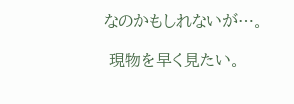なのかもしれないが…。

 現物を早く見たい。